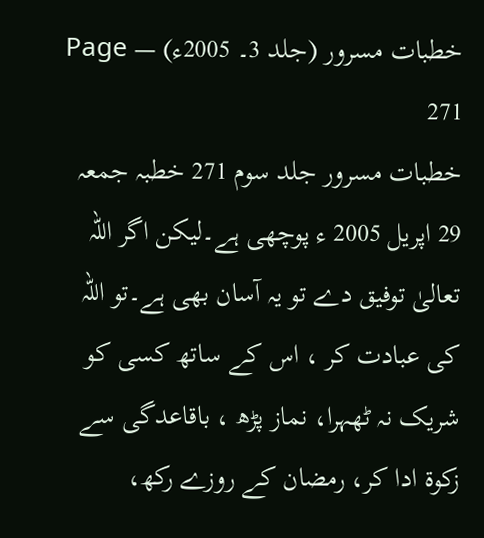خطبات مسرور (جلد 3۔ 2005ء) — Page 271
خطبات مسرور جلد سوم 271 خطبہ جمعہ 29 اپریل 2005 ء پوچھی ہے۔لیکن اگر اللہ تعالیٰ توفیق دے تو یہ آسان بھی ہے۔تو اللہ کی عبادت کر ، اس کے ساتھ کسی کو شریک نہ ٹھہرا، نماز پڑھ ، باقاعدگی سے زکوۃ ادا کر، رمضان کے روزے رکھ،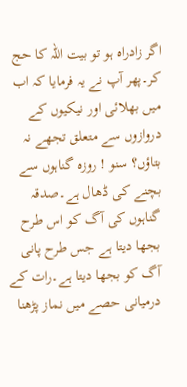اگر زادراہ ہو تو بیت اللہ کا حج کر۔پھر آپ نے یہ فرمایا کہ اب میں بھلائی اور نیکیوں کے دروازوں سے متعلق تجھے نہ بتاؤں؟ سنو ! روزہ گناہوں سے بچنے کی ڈھال ہے۔صدقہ گناہوں کی آگ کو اس طرح بجھا دیتا ہے جس طرح پانی آگ کو بجھا دیتا ہے۔رات کے درمیانی حصے میں نماز پڑھنا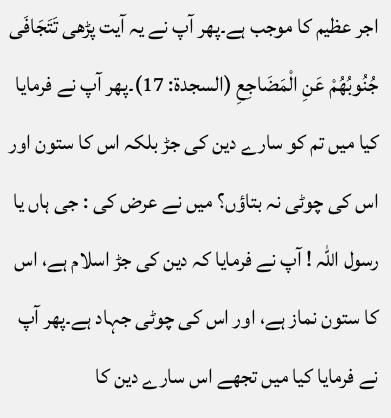اجر عظیم کا موجب ہے۔پھر آپ نے یہ آیت پڑھی تَتَجَافَى جُنُوبُهُمْ عَنِ الْمَضَاجِعِ (السجدة: 17)۔پھر آپ نے فرمایا کیا میں تم کو سارے دین کی جڑ بلکہ اس کا ستون اور اس کی چوٹی نہ بتاؤں؟ میں نے عرض کی : جی ہاں یا رسول اللہ ! آپ نے فرمایا کہ دین کی جڑ اسلام ہے، اس کا ستون نماز ہے، اور اس کی چوٹی جہاد ہے۔پھر آپ نے فرمایا کیا میں تجھے اس سارے دین کا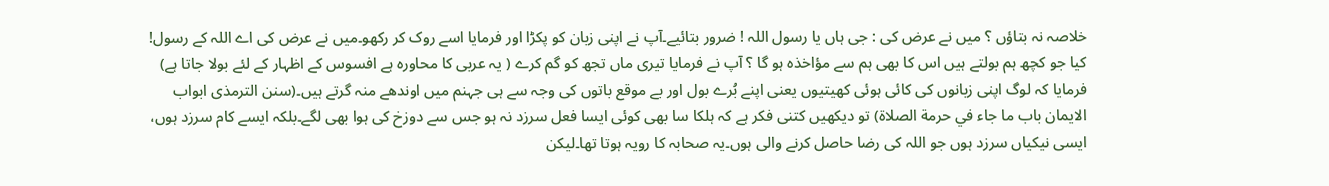خلاصہ نہ بتاؤں ؟ میں نے عرض کی : جی ہاں یا رسول اللہ ! ضرور بتائیے۔آپ نے اپنی زبان کو پکڑا اور فرمایا اسے روک کر رکھو۔میں نے عرض کی اے اللہ کے رسول! کیا جو کچھ ہم بولتے ہیں اس کا بھی ہم سے مؤاخذہ ہو گا ؟ آپ نے فرمایا تیری ماں تجھ کو گم کرے ( یہ عربی کا محاورہ ہے افسوس کے اظہار کے لئے بولا جاتا ہے) فرمایا کہ لوگ اپنی زبانوں کی کائی ہوئی کھیتیوں یعنی اپنے بُرے بول اور بے موقع باتوں کی وجہ سے ہی جہنم میں اوندھے منہ گرتے ہیں۔(سنن الترمذی ابواب الايمان باب ما جاء في حرمة الصلاة) تو دیکھیں کتنی فکر ہے کہ ہلکا سا بھی کوئی ایسا فعل سرزد نہ ہو جس سے دوزخ کی ہوا بھی لگے۔بلکہ ایسے کام سرزد ہوں، ایسی نیکیاں سرزد ہوں جو اللہ کی رضا حاصل کرنے والی ہوں۔یہ صحابہ کا رویہ ہوتا تھا۔لیکن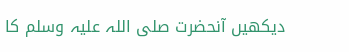دیکھیں آنحضرت صلی اللہ علیہ وسلم کا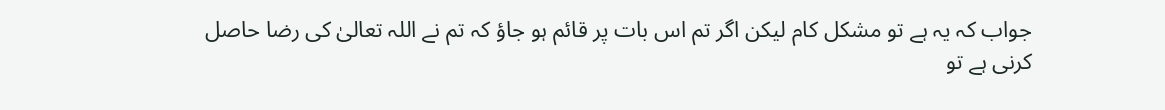جواب کہ یہ ہے تو مشکل کام لیکن اگر تم اس بات پر قائم ہو جاؤ کہ تم نے اللہ تعالیٰ کی رضا حاصل کرنی ہے تو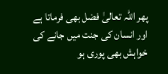پھر اللہ تعالیٰ فضل بھی فرماتا ہے اور انسان کی جنت میں جانے کی خواہش بھی پوری ہو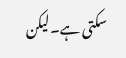سکتی ہے۔لیکن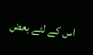اس کے لئے بعض